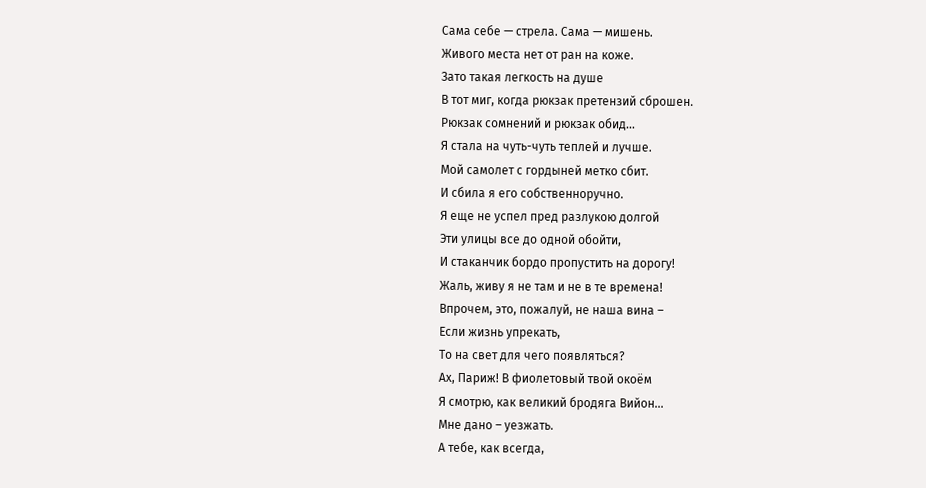Сама себе — стрела. Сама — мишень.
Живого места нет от ран на коже.
Зато такая легкость на душе
В тот миг, когда рюкзак претензий сброшен.
Рюкзак сомнений и рюкзак обид…
Я стала на чуть-чуть теплей и лучше.
Мой самолет с гордыней метко сбит.
И сбила я его собственноручно.
Я еще не успел пред разлукою долгой
Эти улицы все до одной обойти,
И стаканчик бордо пропустить на дорогу!
Жаль, живу я не там и не в те времена!
Впрочем, это, пожалуй, не наша вина –
Если жизнь упрекать,
То на свет для чего появляться?
Ах, Париж! В фиолетовый твой окоём
Я смотрю, как великий бродяга Вийон...
Мне дано – уезжать.
А тебе, как всегда,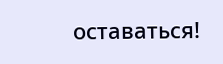оставаться!